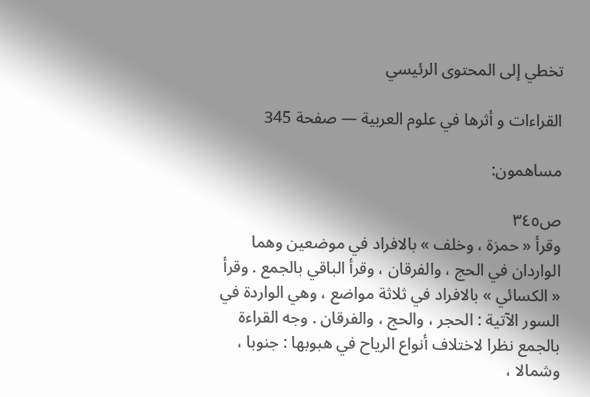تخطي إلى المحتوى الرئيسي

القراءات و أثرها في علوم العربية — صفحة 345

مساهمون:

ص٣٤٥
وقرأ « حمزة ، وخلف » بالافراد في موضعين وهما الواردان في الحج ، والفرقان ، وقرأ الباقي بالجمع . وقرأ « الكسائي » بالافراد في ثلاثة مواضع ، وهي الواردة في السور الآتية : الحجر ، والحج ، والفرقان . وجه القراءة بالجمع نظرا لاختلاف أنواع الرياح في هبوبها : جنوبا ، وشمالا ،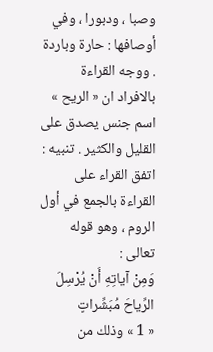وصبا ، ودبورا ، وفي أوصافها : حارة وباردة . ووجه القراءة بالافراد ان « الريح » اسم جنس يصدق على القليل والكثير . تنبيه : اتفق القراء على القراءة بالجمع في أول الروم ، وهو قوله تعالى :
وَمِنْ آياتِهِ أَنْ يُرْسِلَ الرِّياحَ مُبَشِّراتٍ
« 1 » وذلك من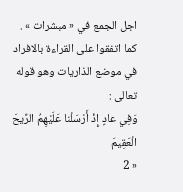اجل الجمع في « مبشرات » . كما اتفقوا على القراءة بالافراد في موضع الذاريات وهو قوله تعالى :
وَفِي عادٍ إِذْ أَرْسَلْنا عَلَيْهِمُ الرِّيحَ الْعَقِيمَ
« 2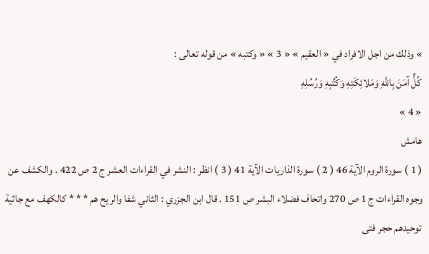» وذلك من اجل الافراد في « العقيم » « 3 » « وكتبه » من قوله تعالى :
كُلٌّ آمَنَ بِاللَّهِ وَمَلائِكَتِهِ وَكُتُبِهِ وَرُسُلِهِ
« 4 »
هامش
( 1 ) سورة الروم الآية 46 ( 2 ) سورة الذاريات الآية 41 ( 3 ) انظر : النشر في القراءات العشر ج 2 ص 422 . والكشف عن وجوه القراءات ج 1 ص 270 واتحاف فضلاء البشر ص 151 . قال ابن الجزري : الثاني شفا والريح هم * * * كالكهف مع جاثية توحيدهم حجر فتى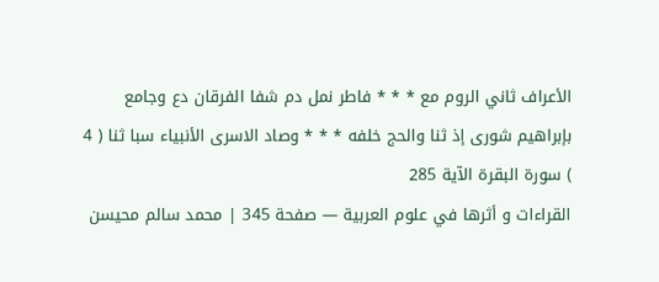الأعراف ثاني الروم مع * * * فاطر نمل دم شفا الفرقان دع وجامع بإبراهيم شورى إذ ثنا والحج خلفه * * * وصاد الاسرى الأنبياء سبا ثنا ( 4 ) سورة البقرة الآية 285
القراءات و أثرها في علوم العربية — صفحة 345 | محمد سالم محيسن